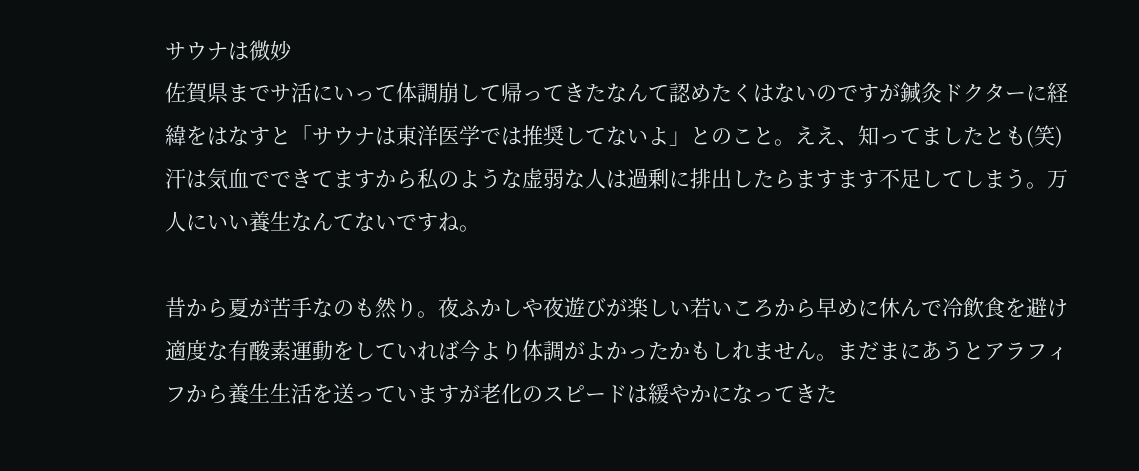サウナは微妙
佐賀県までサ活にいって体調崩して帰ってきたなんて認めたくはないのですが鍼灸ドクターに経緯をはなすと「サウナは東洋医学では推奨してないよ」とのこと。ええ、知ってましたとも(笑)汗は気血でできてますから私のような虚弱な人は過剰に排出したらますます不足してしまう。万人にいい養生なんてないですね。

昔から夏が苦手なのも然り。夜ふかしや夜遊びが楽しい若いころから早めに休んで冷飲食を避け適度な有酸素運動をしていれば今より体調がよかったかもしれません。まだまにあうとアラフィフから養生生活を送っていますが老化のスピードは緩やかになってきた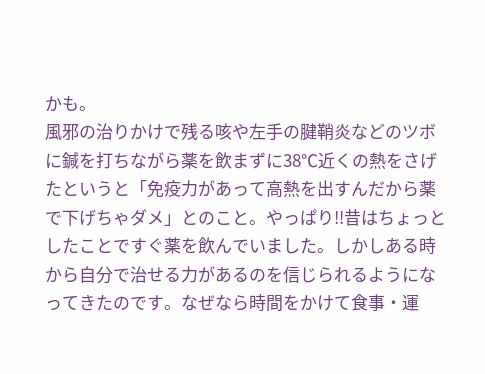かも。
風邪の治りかけで残る咳や左手の腱鞘炎などのツボに鍼を打ちながら薬を飲まずに38℃近くの熱をさげたというと「免疫力があって高熱を出すんだから薬で下げちゃダメ」とのこと。やっぱり‼昔はちょっとしたことですぐ薬を飲んでいました。しかしある時から自分で治せる力があるのを信じられるようになってきたのです。なぜなら時間をかけて食事・運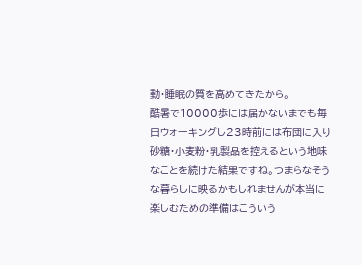動・睡眠の質を高めてきたから。
酷暑で10000歩には届かないまでも毎日ウォーキングし23時前には布団に入り砂糖・小麦粉・乳製品を控えるという地味なことを続けた結果ですね。つまらなそうな暮らしに映るかもしれませんが本当に楽しむための準備はこういう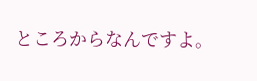ところからなんですよ。